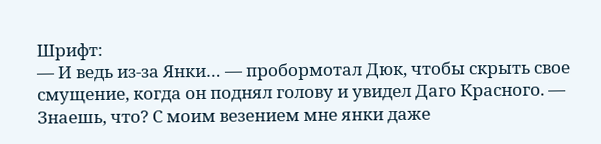Шрифт:
— И ведь из-за Янки… — пробормотал Дюк, чтобы скрыть свое смущение, когда он поднял голову и увидел Даго Красного. — Знаешь, что? С моим везением мне янки даже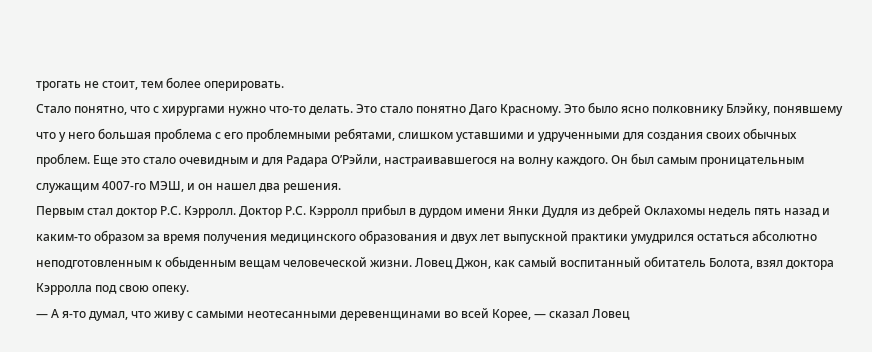трогать не стоит, тем более оперировать.
Стало понятно, что с хирургами нужно что-то делать. Это стало понятно Даго Красному. Это было ясно полковнику Блэйку, понявшему что у него большая проблема с его проблемными ребятами, слишком уставшими и удрученными для создания своих обычных проблем. Еще это стало очевидным и для Радара О’Рэйли, настраивавшегося на волну каждого. Он был самым проницательным служащим 4007-го МЭШ, и он нашел два решения.
Первым стал доктор Р.С. Кэрролл. Доктор Р.С. Кэрролл прибыл в дурдом имени Янки Дудля из дебрей Оклахомы недель пять назад и каким-то образом за время получения медицинского образования и двух лет выпускной практики умудрился остаться абсолютно неподготовленным к обыденным вещам человеческой жизни. Ловец Джон, как самый воспитанный обитатель Болота, взял доктора Кэрролла под свою опеку.
— А я-то думал, что живу с самыми неотесанными деревенщинами во всей Корее, — сказал Ловец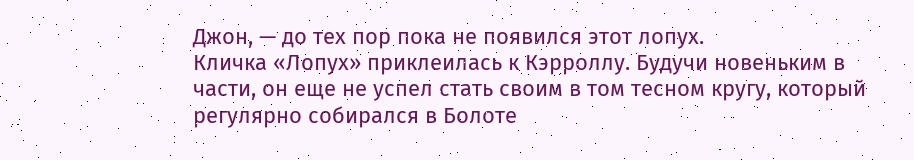Джон, — до тех пор пока не появился этот лопух.
Кличка «Лопух» приклеилась к Кэрроллу. Будучи новеньким в части, он еще не успел стать своим в том тесном кругу, который регулярно собирался в Болоте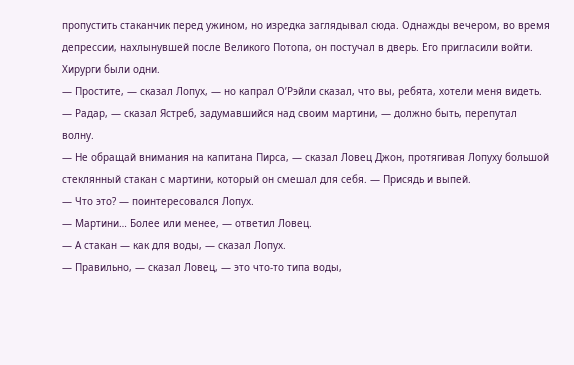пропустить стаканчик перед ужином, но изредка заглядывал сюда. Однажды вечером, во время депрессии, нахлынувшей после Великого Потопа, он постучал в дверь. Его пригласили войти. Хирурги были одни.
— Простите, — сказал Лопух, — но капрал О’Рэйли сказал, что вы, ребята, хотели меня видеть.
— Радар, — сказал Ястреб, задумавшийся над своим мартини, — должно быть, перепутал волну.
— Не обращай внимания на капитана Пирса, — сказал Ловец Джон, протягивая Лопуху большой стеклянный стакан с мартини, который он смешал для себя. — Присядь и выпей.
— Что это? — поинтересовался Лопух.
— Мартини… Более или менее, — ответил Ловец.
— А стакан — как для воды, — сказал Лопух.
— Правильно, — сказал Ловец, — это что-то типа воды,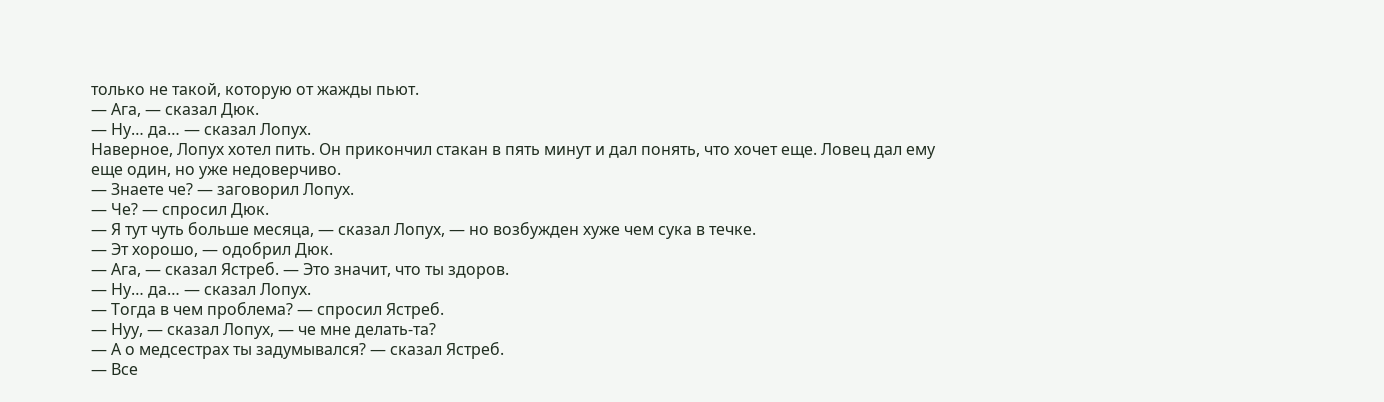только не такой, которую от жажды пьют.
— Ага, — сказал Дюк.
— Ну… да… — сказал Лопух.
Наверное, Лопух хотел пить. Он прикончил стакан в пять минут и дал понять, что хочет еще. Ловец дал ему еще один, но уже недоверчиво.
— Знаете че? — заговорил Лопух.
— Че? — спросил Дюк.
— Я тут чуть больше месяца, — сказал Лопух, — но возбужден хуже чем сука в течке.
— Эт хорошо, — одобрил Дюк.
— Ага, — сказал Ястреб. — Это значит, что ты здоров.
— Ну… да… — сказал Лопух.
— Тогда в чем проблема? — спросил Ястреб.
— Нуу, — сказал Лопух, — че мне делать-та?
— А о медсестрах ты задумывался? — сказал Ястреб.
— Все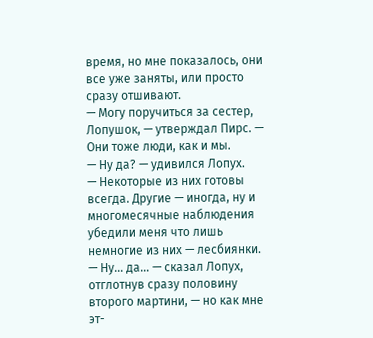время, но мне показалось, они все уже заняты, или просто сразу отшивают.
— Могу поручиться за сестер, Лопушок, — утверждал Пирс. — Они тоже люди, как и мы.
— Ну да? — удивился Лопух.
— Некоторые из них готовы всегда. Другие — иногда, ну и многомесячные наблюдения убедили меня что лишь немногие из них — лесбиянки.
— Ну… да… — сказал Лопух, отглотнув сразу половину второго мартини, — но как мне эт-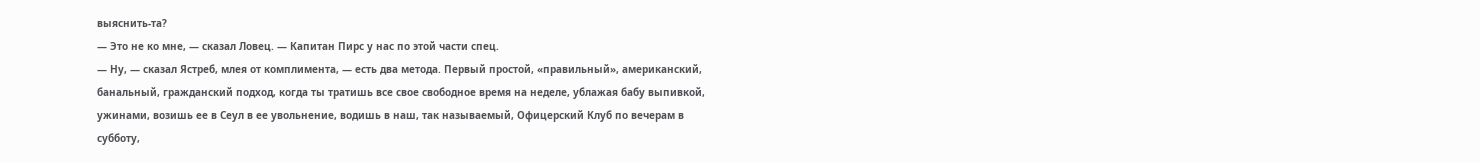выяснить-та?
— Это не ко мне, — сказал Ловец. — Капитан Пирс у нас по этой части спец.
— Ну, — сказал Ястреб, млея от комплимента, — есть два метода. Первый простой, «правильный», американский, банальный, гражданский подход, когда ты тратишь все свое свободное время на неделе, ублажая бабу выпивкой, ужинами, возишь ее в Сеул в ее увольнение, водишь в наш, так называемый, Офицерский Клуб по вечерам в субботу,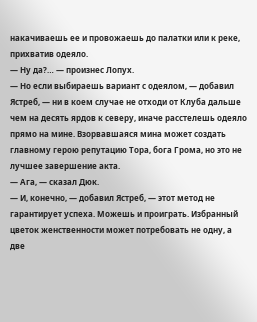накачиваешь ее и провожаешь до палатки или к реке, прихватив одеяло.
— Ну да?… — произнес Лопух.
— Но если выбираешь вариант с одеялом, — добавил Ястреб, — ни в коем случае не отходи от Клуба дальше чем на десять ярдов к северу, иначе расстелешь одеяло прямо на мине. Взорвавшаяся мина может создать главному герою репутацию Тора, бога Грома, но это не лучшее завершение акта.
— Ага, — сказал Дюк.
— И, конечно, — добавил Ястреб, — этот метод не гарантирует успеха. Можешь и проиграть. Избранный цветок женственности может потребовать не одну, а две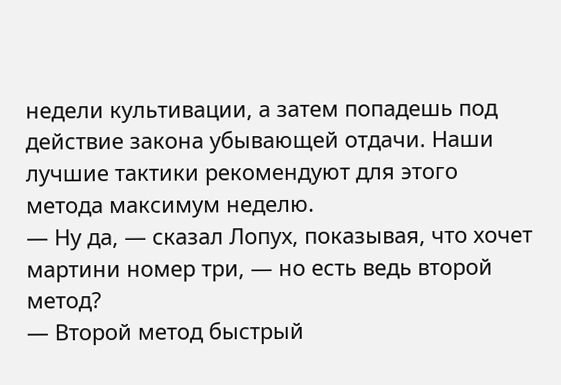недели культивации, а затем попадешь под действие закона убывающей отдачи. Наши лучшие тактики рекомендуют для этого метода максимум неделю.
— Ну да, — сказал Лопух, показывая, что хочет мартини номер три, — но есть ведь второй метод?
— Второй метод быстрый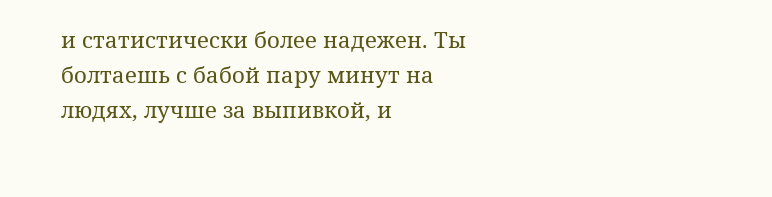и статистически более надежен. Ты болтаешь с бабой пару минут на людях, лучше за выпивкой, и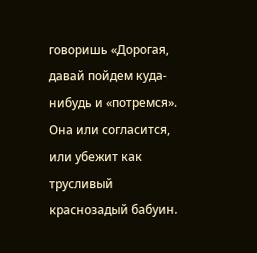говоришь «Дорогая, давай пойдем куда-нибудь и «потремся». Она или согласится, или убежит как трусливый краснозадый бабуин.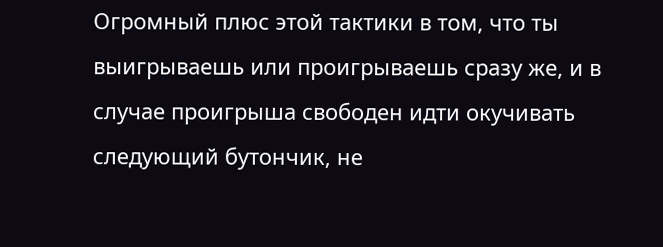Огромный плюс этой тактики в том, что ты выигрываешь или проигрываешь сразу же, и в случае проигрыша свободен идти окучивать следующий бутончик, не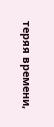теряя времени,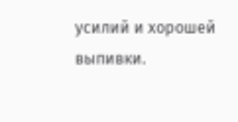усилий и хорошей выпивки.